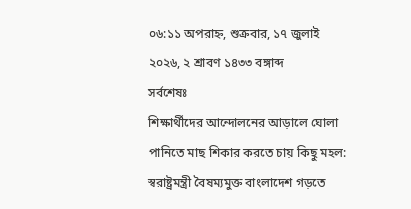০৬:১১ অপরাহ্ন, শুক্রবার, ১৭ জুলাই ২০২৬, ২ শ্রাবণ ১৪৩৩ বঙ্গাব্দ
সর্বশেষঃ
শিক্ষার্থীদের আন্দোলনের আড়ালে ঘোলা পানিতে মাছ শিকার করতে চায় কিছু মহল: স্বরাষ্ট্রমন্ত্রী বৈষম্যমুক্ত বাংলাদেশ গড়তে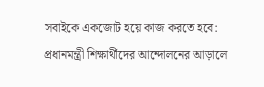সবাইকে একজোট হয়ে কাজ করতে হবে: প্রধানমন্ত্রী শিক্ষার্থীদের আন্দোলনের আড়ালে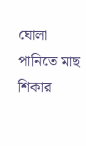ঘোলা পানিতে মাছ শিকার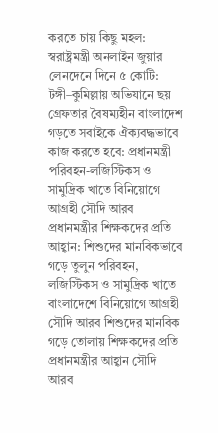করতে চায় কিছু মহল: স্বরাষ্ট্রমন্ত্রী অনলাইন জুয়ার লেনদেনে দিনে ৫ কোটি: টঙ্গী–কুমিল্লায় অভিযানে ছয় গ্রেফতার বৈষম্যহীন বাংলাদেশ গড়তে সবাইকে ঐক্যবদ্ধভাবে কাজ করতে হবে: প্রধানমন্ত্রী পরিবহন-লজিস্টিকস ও সামুদ্রিক খাতে বিনিয়োগে আগ্রহী সৌদি আরব প্রধানমন্ত্রীর শিক্ষকদের প্রতি আহ্বান: শিশুদের মানবিকভাবে গড়ে তুলুন পরিবহন, লজিস্টিকস ও সামুদ্রিক খাতে বাংলাদেশে বিনিয়োগে আগ্রহী সৌদি আরব শিশুদের মানবিক গড়ে তোলায় শিক্ষকদের প্রতি প্রধানমন্ত্রীর আহ্বান সৌদি আরব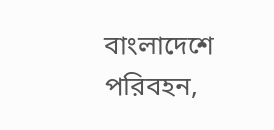বাংলাদেশে পরিবহন,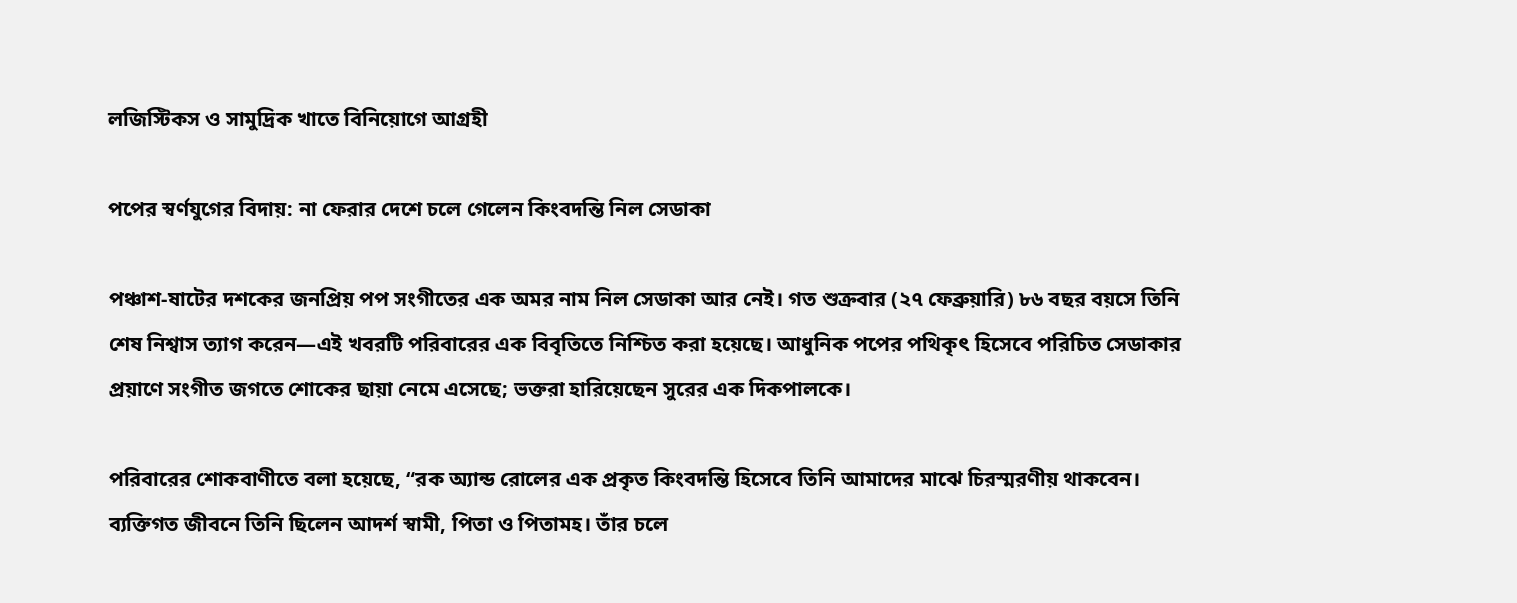লজিস্টিকস ও সামুদ্রিক খাতে বিনিয়োগে আগ্রহী

পপের স্বর্ণযুগের বিদায়: না ফেরার দেশে চলে গেলেন কিংবদন্তি নিল সেডাকা

পঞ্চাশ-ষাটের দশকের জনপ্রিয় পপ সংগীতের এক অমর নাম নিল সেডাকা আর নেই। গত শুক্রবার (২৭ ফেব্রুয়ারি) ৮৬ বছর বয়সে তিনি শেষ নিশ্বাস ত্যাগ করেন—এই খবরটি পরিবারের এক বিবৃতিতে নিশ্চিত করা হয়েছে। আধুনিক পপের পথিকৃৎ হিসেবে পরিচিত সেডাকার প্রয়াণে সংগীত জগতে শোকের ছায়া নেমে এসেছে; ভক্তরা হারিয়েছেন সুরের এক দিকপালকে।

পরিবারের শোকবাণীতে বলা হয়েছে, “রক অ্যান্ড রোলের এক প্রকৃত কিংবদন্তি হিসেবে তিনি আমাদের মাঝে চিরস্মরণীয় থাকবেন। ব্যক্তিগত জীবনে তিনি ছিলেন আদর্শ স্বামী, পিতা ও পিতামহ। তাঁর চলে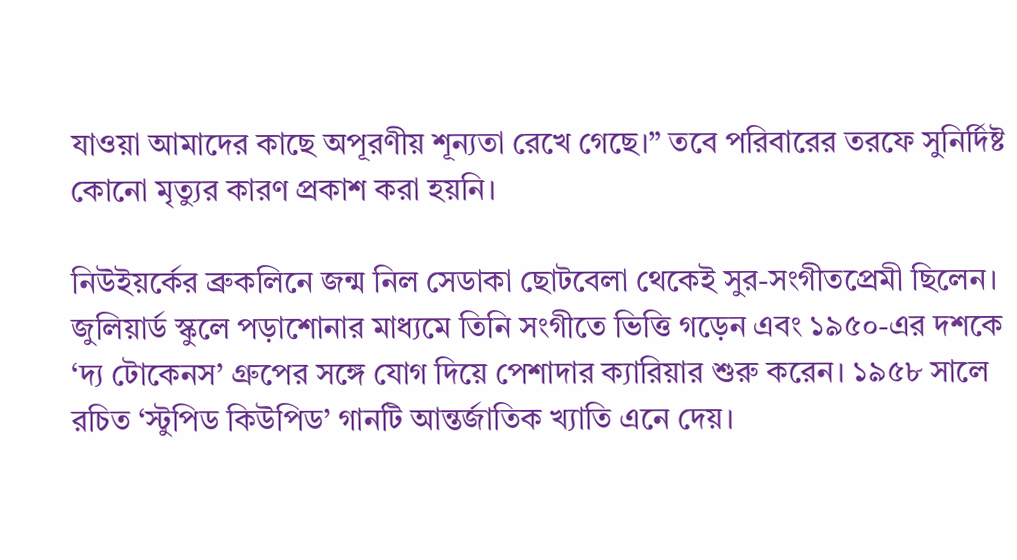যাওয়া আমাদের কাছে অপূরণীয় শূন্যতা রেখে গেছে।” তবে পরিবারের তরফে সুনির্দিষ্ট কোনো মৃত্যুর কারণ প্রকাশ করা হয়নি।

নিউইয়র্কের ব্রুকলিনে জন্ম নিল সেডাকা ছোটবেলা থেকেই সুর-সংগীতপ্রেমী ছিলেন। জুলিয়ার্ড স্কুলে পড়াশোনার মাধ্যমে তিনি সংগীতে ভিত্তি গড়েন এবং ১৯৫০-এর দশকে ‘দ্য টোকেনস’ গ্রুপের সঙ্গে যোগ দিয়ে পেশাদার ক্যারিয়ার শুরু করেন। ১৯৫৮ সালে রচিত ‘স্টুপিড কিউপিড’ গানটি আন্তর্জাতিক খ্যাতি এনে দেয়।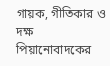গায়ক, গীতিকার ও দক্ষ পিয়ানোবাদকের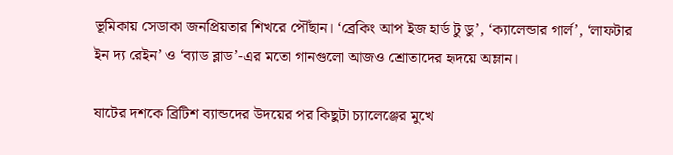ভূমিকায় সেডাকা জনপ্রিয়তার শিখরে পৌঁছান। ‘ব্রেকিং আপ ইজ হার্ড টু ডু’, ‘ক্যালেন্ডার গার্ল’, ‘লাফটার ইন দ্য রেইন’ ও ‘ব্যাড ব্লাড’-এর মতো গানগুলো আজও শ্রোতাদের হৃদয়ে অম্লান।

ষাটের দশকে ব্রিটিশ ব্যান্ডদের উদয়ের পর কিছুটা চ্যালেঞ্জের মুখে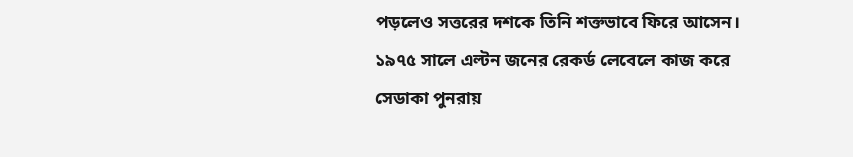পড়লেও সত্তরের দশকে তিনি শক্তভাবে ফিরে আসেন। ১৯৭৫ সালে এল্টন জনের রেকর্ড লেবেলে কাজ করে সেডাকা পুনরায়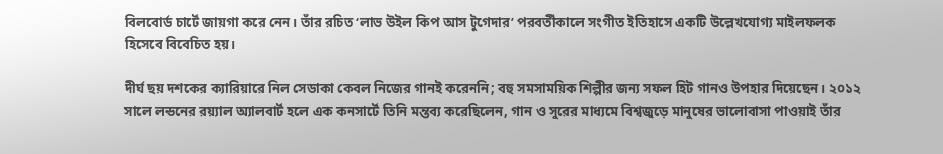বিলবোর্ড চার্টে জায়গা করে নেন। তাঁর রচিত ‘লাভ উইল কিপ আস টুগেদার’ পরবর্তীকালে সংগীত ইতিহাসে একটি উল্লেখযোগ্য মাইলফলক হিসেবে বিবেচিত হয়।

দীর্ঘ ছয় দশকের ক্যারিয়ারে নিল সেডাকা কেবল নিজের গানই করেননি; বহু সমসাময়িক শিল্পীর জন্য সফল হিট গানও উপহার দিয়েছেন। ২০১২ সালে লন্ডনের রয়্যাল অ্যালবার্ট হলে এক কনসার্টে তিনি মন্তব্য করেছিলেন, গান ও সুরের মাধ্যমে বিশ্বজুড়ে মানুষের ভালোবাসা পাওয়াই তাঁর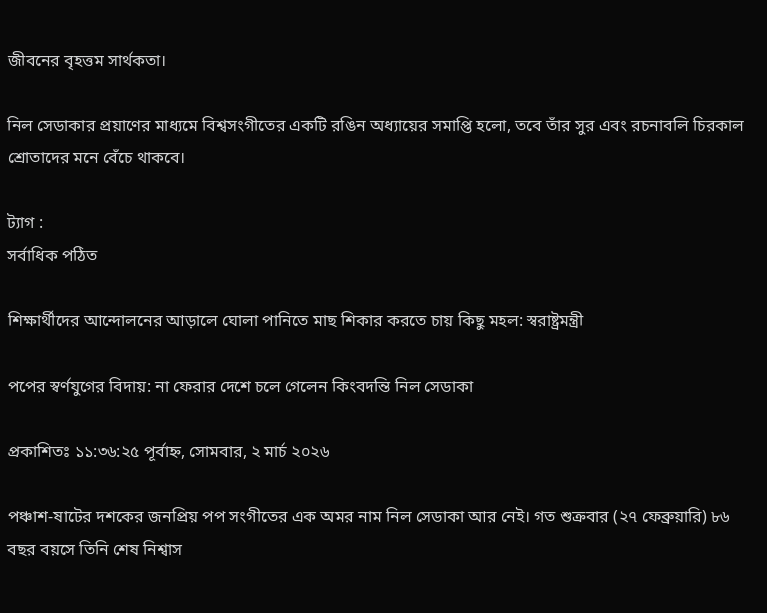জীবনের বৃহত্তম সার্থকতা।

নিল সেডাকার প্রয়াণের মাধ্যমে বিশ্বসংগীতের একটি রঙিন অধ্যায়ের সমাপ্তি হলো, তবে তাঁর সুর এবং রচনাবলি চিরকাল শ্রোতাদের মনে বেঁচে থাকবে।

ট্যাগ :
সর্বাধিক পঠিত

শিক্ষার্থীদের আন্দোলনের আড়ালে ঘোলা পানিতে মাছ শিকার করতে চায় কিছু মহল: স্বরাষ্ট্রমন্ত্রী

পপের স্বর্ণযুগের বিদায়: না ফেরার দেশে চলে গেলেন কিংবদন্তি নিল সেডাকা

প্রকাশিতঃ ১১:৩৬:২৫ পূর্বাহ্ন, সোমবার, ২ মার্চ ২০২৬

পঞ্চাশ-ষাটের দশকের জনপ্রিয় পপ সংগীতের এক অমর নাম নিল সেডাকা আর নেই। গত শুক্রবার (২৭ ফেব্রুয়ারি) ৮৬ বছর বয়সে তিনি শেষ নিশ্বাস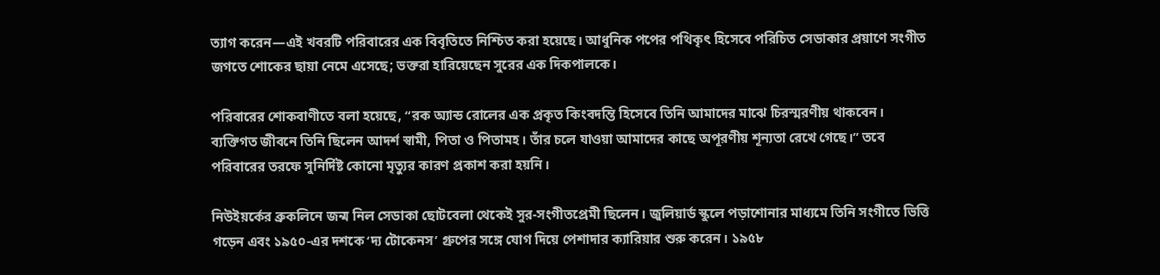ত্যাগ করেন—এই খবরটি পরিবারের এক বিবৃতিতে নিশ্চিত করা হয়েছে। আধুনিক পপের পথিকৃৎ হিসেবে পরিচিত সেডাকার প্রয়াণে সংগীত জগতে শোকের ছায়া নেমে এসেছে; ভক্তরা হারিয়েছেন সুরের এক দিকপালকে।

পরিবারের শোকবাণীতে বলা হয়েছে, “রক অ্যান্ড রোলের এক প্রকৃত কিংবদন্তি হিসেবে তিনি আমাদের মাঝে চিরস্মরণীয় থাকবেন। ব্যক্তিগত জীবনে তিনি ছিলেন আদর্শ স্বামী, পিতা ও পিতামহ। তাঁর চলে যাওয়া আমাদের কাছে অপূরণীয় শূন্যতা রেখে গেছে।” তবে পরিবারের তরফে সুনির্দিষ্ট কোনো মৃত্যুর কারণ প্রকাশ করা হয়নি।

নিউইয়র্কের ব্রুকলিনে জন্ম নিল সেডাকা ছোটবেলা থেকেই সুর-সংগীতপ্রেমী ছিলেন। জুলিয়ার্ড স্কুলে পড়াশোনার মাধ্যমে তিনি সংগীতে ভিত্তি গড়েন এবং ১৯৫০-এর দশকে ‘দ্য টোকেনস’ গ্রুপের সঙ্গে যোগ দিয়ে পেশাদার ক্যারিয়ার শুরু করেন। ১৯৫৮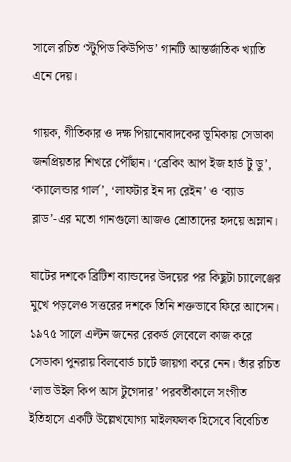সালে রচিত ‘স্টুপিড কিউপিড’ গানটি আন্তর্জাতিক খ্যাতি এনে দেয়।

গায়ক, গীতিকার ও দক্ষ পিয়ানোবাদকের ভূমিকায় সেডাকা জনপ্রিয়তার শিখরে পৌঁছান। ‘ব্রেকিং আপ ইজ হার্ড টু ডু’, ‘ক্যালেন্ডার গার্ল’, ‘লাফটার ইন দ্য রেইন’ ও ‘ব্যাড ব্লাড’-এর মতো গানগুলো আজও শ্রোতাদের হৃদয়ে অম্লান।

ষাটের দশকে ব্রিটিশ ব্যান্ডদের উদয়ের পর কিছুটা চ্যালেঞ্জের মুখে পড়লেও সত্তরের দশকে তিনি শক্তভাবে ফিরে আসেন। ১৯৭৫ সালে এল্টন জনের রেকর্ড লেবেলে কাজ করে সেডাকা পুনরায় বিলবোর্ড চার্টে জায়গা করে নেন। তাঁর রচিত ‘লাভ উইল কিপ আস টুগেদার’ পরবর্তীকালে সংগীত ইতিহাসে একটি উল্লেখযোগ্য মাইলফলক হিসেবে বিবেচিত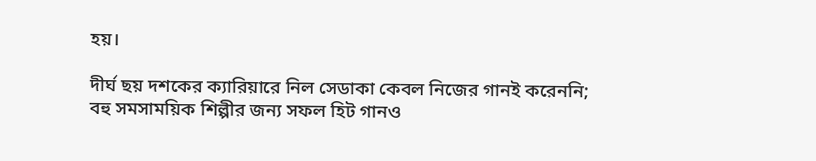হয়।

দীর্ঘ ছয় দশকের ক্যারিয়ারে নিল সেডাকা কেবল নিজের গানই করেননি; বহু সমসাময়িক শিল্পীর জন্য সফল হিট গানও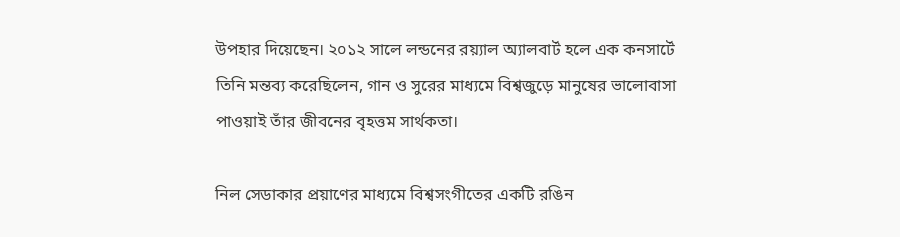উপহার দিয়েছেন। ২০১২ সালে লন্ডনের রয়্যাল অ্যালবার্ট হলে এক কনসার্টে তিনি মন্তব্য করেছিলেন, গান ও সুরের মাধ্যমে বিশ্বজুড়ে মানুষের ভালোবাসা পাওয়াই তাঁর জীবনের বৃহত্তম সার্থকতা।

নিল সেডাকার প্রয়াণের মাধ্যমে বিশ্বসংগীতের একটি রঙিন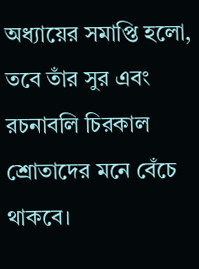অধ্যায়ের সমাপ্তি হলো, তবে তাঁর সুর এবং রচনাবলি চিরকাল শ্রোতাদের মনে বেঁচে থাকবে।